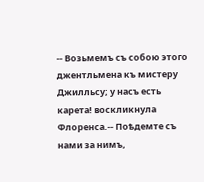-- Возьмемъ съ собою этого джентльмена къ мистеру Джилльсу; у насъ есть карета! воскликнула Флоренса.-- Поѣдемте съ нами за нимъ,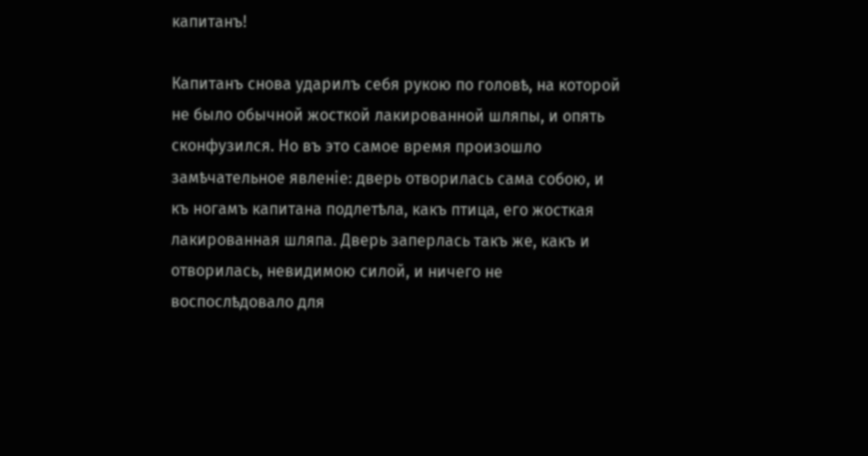капитанъ!

Капитанъ снова ударилъ себя рукою по головѣ, на которой не было обычной жосткой лакированной шляпы, и опять сконфузился. Но въ это самое время произошло замѣчательное явленіе: дверь отворилась сама собою, и къ ногамъ капитана подлетѣла, какъ птица, его жосткая лакированная шляпа. Дверь заперлась такъ же, какъ и отворилась, невидимою силой, и ничего не воспослѣдовало для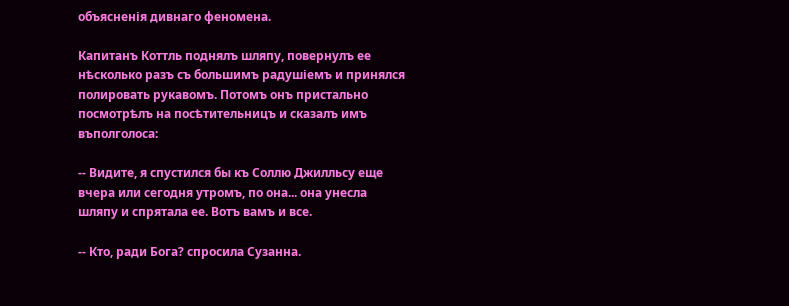объясненія дивнаго феномена.

Капитанъ Коттль поднялъ шляпу, повернулъ ее нѣсколько разъ съ большимъ радушіемъ и принялся полировать рукавомъ. Потомъ онъ пристально посмотрѣлъ на посѣтительницъ и сказалъ имъ въполголоса:

-- Видите, я спустился бы къ Соллю Джилльсу еще вчера или сегодня утромъ, по она... она унесла шляпу и спрятала ее. Вотъ вамъ и все.

-- Кто, ради Бога? спросила Сузанна.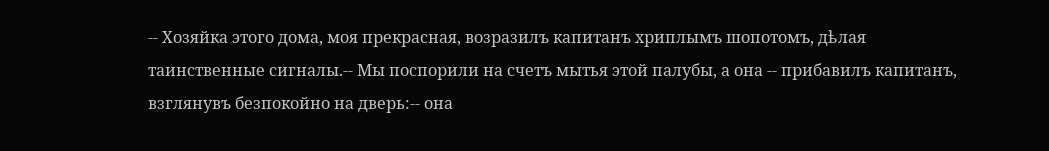-- Хозяйка этого дома, моя прекрасная, возразилъ капитанъ хриплымъ шопотомъ, дѣлая таинственные сигналы.-- Мы поспорили на счетъ мытья этой палубы, а она -- прибавилъ капитанъ, взглянувъ безпокойно на дверь:-- она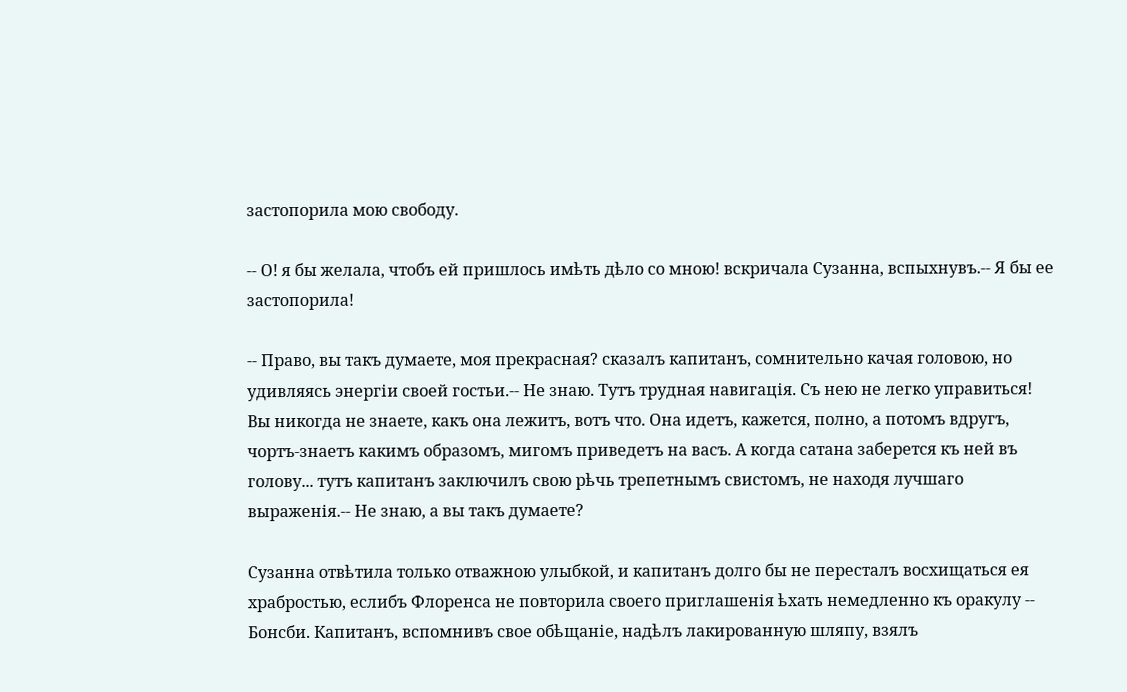застопорила мою свободу.

-- О! я бы желала, чтобъ ей пришлось имѣть дѣло со мною! вскричала Сузанна, вспыхнувъ.-- Я бы ее застопорила!

-- Право, вы такъ думаете, моя прекрасная? сказалъ капитанъ, сомнительно качая головою, но удивляясь энергіи своей гостьи.-- Не знаю. Тутъ трудная навигація. Съ нею не легко управиться! Вы никогда не знаете, какъ она лежитъ, вотъ что. Она идетъ, кажется, полно, а потомъ вдругъ, чортъ-знаетъ какимъ образомъ, мигомъ приведетъ на васъ. А когда сатана заберется къ ней въ голову... тутъ капитанъ заключилъ свою рѣчь трепетнымъ свистомъ, не находя лучшаго выраженія.-- Не знаю, а вы такъ думаете?

Сузанна отвѣтила только отважною улыбкой, и капитанъ долго бы не пересталъ восхищаться ея храбростью, еслибъ Флоренса не повторила своего приглашенія ѣхать немедленно къ оракулу -- Бонсби. Капитанъ, вспомнивъ свое обѣщаніе, надѣлъ лакированную шляпу, взялъ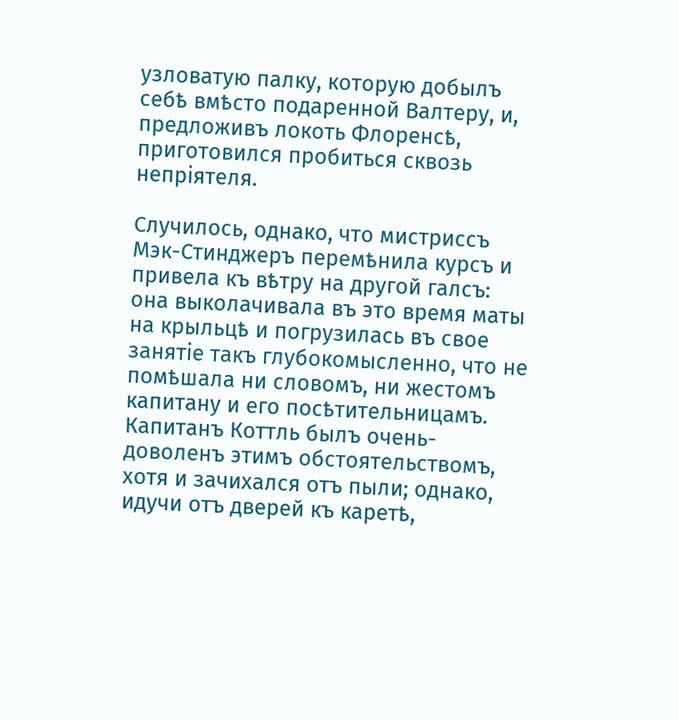узловатую палку, которую добылъ себѣ вмѣсто подаренной Валтеру, и, предложивъ локоть Флоренсѣ, приготовился пробиться сквозь непріятеля.

Случилось, однако, что мистриссъ Мэк-Стинджеръ перемѣнила курсъ и привела къ вѣтру на другой галсъ: она выколачивала въ это время маты на крыльцѣ и погрузилась въ свое занятіе такъ глубокомысленно, что не помѣшала ни словомъ, ни жестомъ капитану и его посѣтительницамъ. Капитанъ Коттль былъ очень-доволенъ этимъ обстоятельствомъ, хотя и зачихался отъ пыли; однако, идучи отъ дверей къ каретѣ,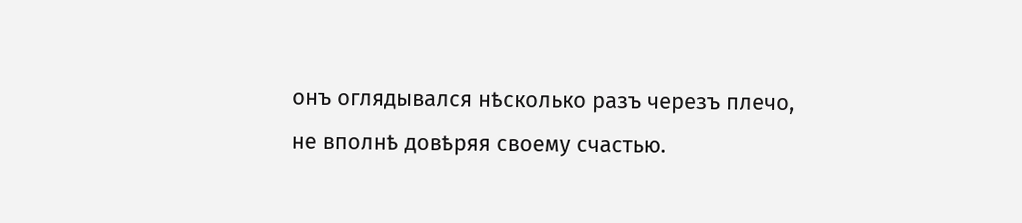онъ оглядывался нѣсколько разъ черезъ плечо, не вполнѣ довѣряя своему счастью.